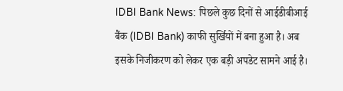IDBI Bank News: पिछले कुछ दिनों से आईडीबीआई बैंक (IDBI Bank) काफी सुर्खियों में बना हुआ है। अब इसके निजीकरण को लेकर एक बड़ी अपडेट सामने आई है।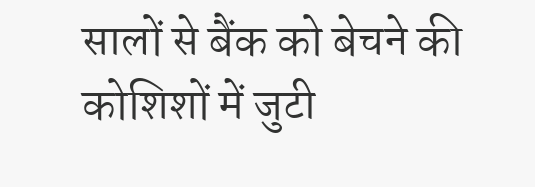सालों से बैंक को बेचने की कोशिशों में जुटी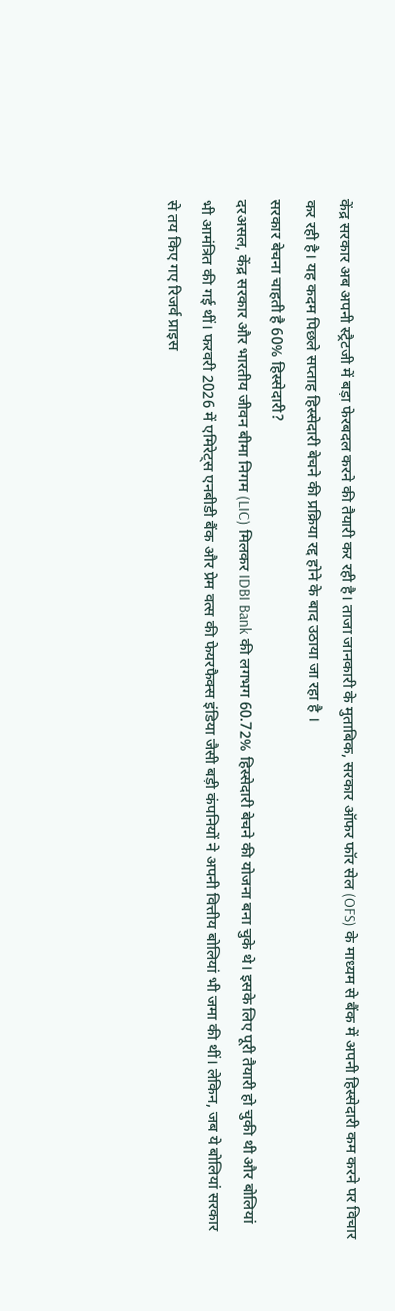केंद्र सरकार अब अपनी स्ट्रैटजी में बड़ा फेरबदल करने की तैयारी कर रही है। ताजा जानकारी के मुताबिक, सरकार ऑफर फॉर सेल (OFS) के माध्यम से बैंक में अपनी हिस्सेदारी कम करने पर विचार कर रही है। यह कदम पिछले सप्ताह हिस्सेदारी बेचने की प्रक्रिया रद्द होने के बाद उठाया जा रहा है ।
सरकार बेचना चाहती है 60% हिस्सेदारी?
दरअसल, केंद्र सरकार और भारतीय जीवन बीमा निगम (LIC) मिलकर IDBI Bank की लगभग 60.72% हिस्सेदारी बेचने की योजना बना चुके थे। इसके लिए पूरी तैयारी हो चुकी थी और बोलियां भी आमंत्रित की गई थीं। फरवरी 2026 में एमिरेट्स एनबीडी बैंक और प्रेम वत्स की फेयरफैक्स इंडिया जैसी बड़ी कंपनियों ने अपनी वित्तीय बोलियां भी जमा की थीं। लेकिन, जब ये बोलियां सरकार से तय किए गए रिजर्व प्राइस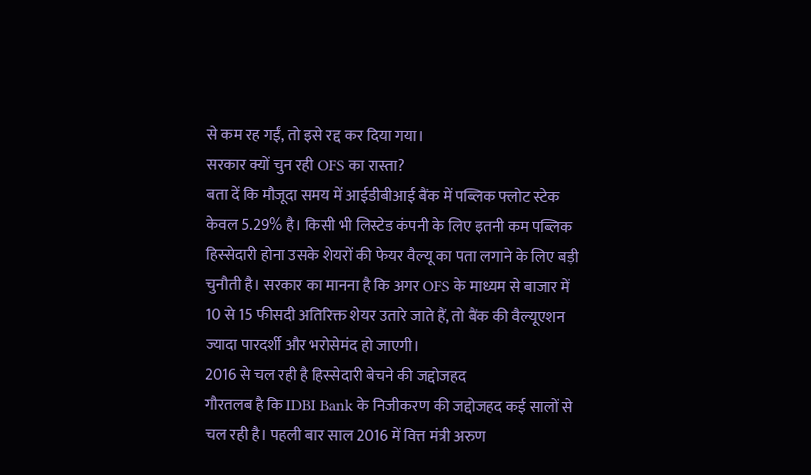से कम रह गईं, तो इसे रद्द कर दिया गया।
सरकार क्यों चुन रही OFS का रास्ता?
बता दें कि मौजूदा समय में आईडीबीआई बैंक में पब्लिक फ्लोट स्टेक केवल 5.29% है। किसी भी लिस्टेड कंपनी के लिए इतनी कम पब्लिक हिस्सेदारी होना उसके शेयरों की फेयर वैल्यू का पता लगाने के लिए बड़ी चुनौती है। सरकार का मानना है कि अगर OFS के माध्यम से बाजार में 10 से 15 फीसदी अतिरिक्त शेयर उतारे जाते हैं, तो बैंक की वैल्यूएशन ज्यादा पारदर्शी और भरोसेमंद हो जाएगी।
2016 से चल रही है हिस्सेदारी बेचने की जद्दोजहद
गौरतलब है कि IDBI Bank के निजीकरण की जद्दोजहद कई सालों से चल रही है। पहली बार साल 2016 में वित्त मंत्री अरुण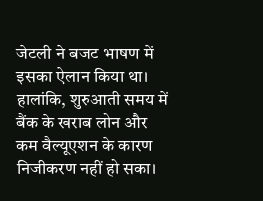जेटली ने बजट भाषण में इसका ऐलान किया था। हालांकि, शुरुआती समय में बैंक के खराब लोन और कम वैल्यूएशन के कारण निजीकरण नहीं हो सका।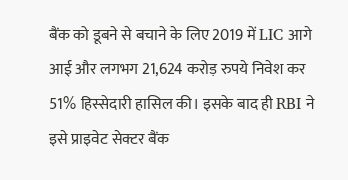बैंक को डूबने से बचाने के लिए 2019 में LIC आगे आई और लगभग 21,624 करोड़ रुपये निवेश कर 51% हिस्सेदारी हासिल की। इसके बाद ही RBI ने इसे प्राइवेट सेक्टर बैंक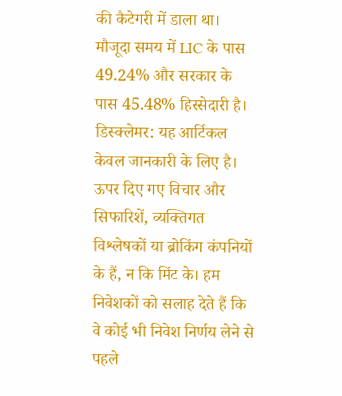की कैटेगरी में डाला था। मौजूदा समय में LIC के पास 49.24% और सरकार के पास 45.48% हिस्सेदारी है।
डिस्क्लेमर: यह आर्टिकल केवल जानकारी के लिए है। ऊपर दिए गए विचार और सिफारिशें, व्यक्तिगत विश्लेषकों या ब्रोकिंग कंपनियों के हैं, न कि मिंट के। हम निवेशकों को सलाह देते हैं कि वे कोई भी निवेश निर्णय लेने से पहले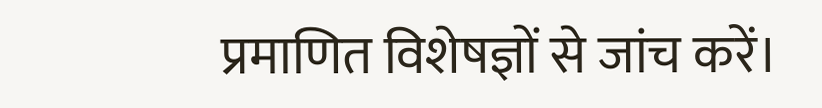प्रमाणित विशेषज्ञों से जांच करें।